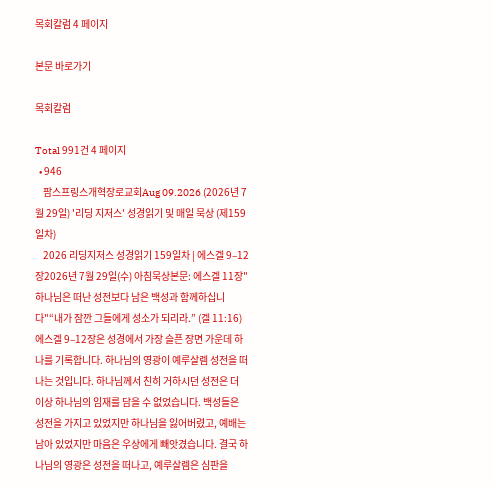목회칼럼 4 페이지

본문 바로가기

목회칼럼

Total 991건 4 페이지
  • 946
    팜스프링스개혁장로교회Aug 09.2026 (2026년 7월 29일) '리딩 지저스' 성경읽기 및 매일 묵상 (제159일차)
    2026 리딩지저스 성경읽기 159일차 | 에스겔 9–12장2026년 7월 29일(수) 아침묵상본문: 에스겔 11장"하나님은 떠난 성전보다 남은 백성과 함께하십니다"“내가 잠깐 그들에게 성소가 되리라.” (겔 11:16)에스겔 9–12장은 성경에서 가장 슬픈 장면 가운데 하나를 기록합니다. 하나님의 영광이 예루살렘 성전을 떠나는 것입니다. 하나님께서 친히 거하시던 성전은 더 이상 하나님의 임재를 담을 수 없었습니다. 백성들은 성전을 가지고 있었지만 하나님을 잃어버렸고, 예배는 남아 있었지만 마음은 우상에게 빼앗겼습니다. 결국 하나님의 영광은 성전을 떠나고, 예루살렘은 심판을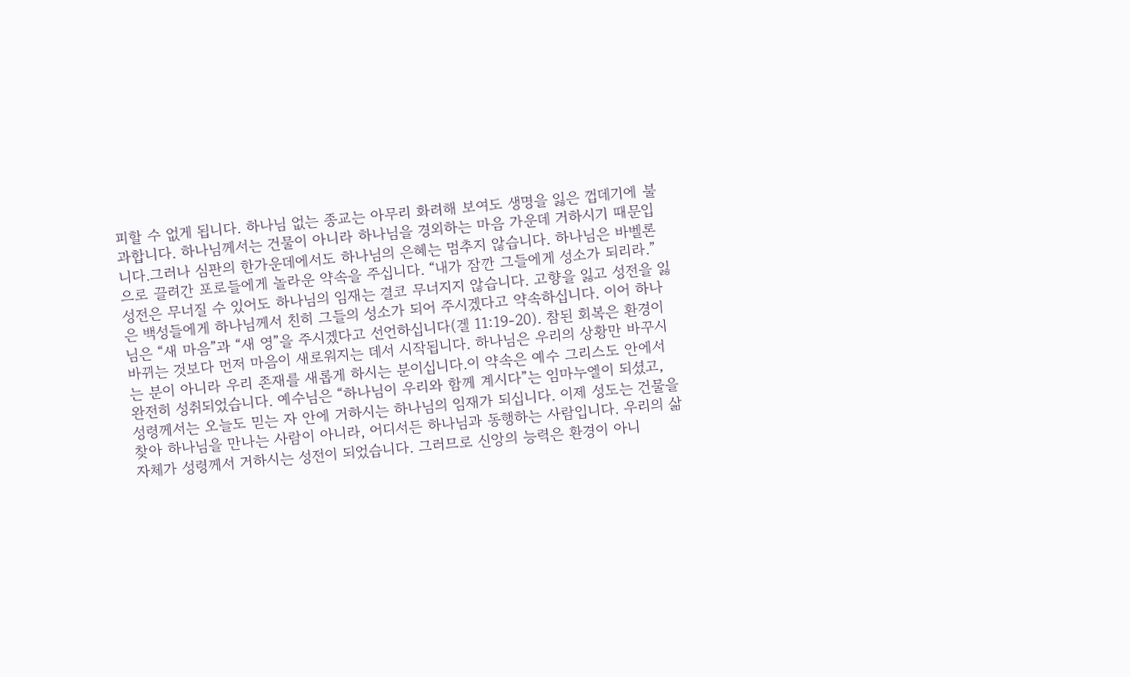피할 수 없게 됩니다. 하나님 없는 종교는 아무리 화려해 보여도 생명을 잃은 껍데기에 불과합니다. 하나님께서는 건물이 아니라 하나님을 경외하는 마음 가운데 거하시기 때문입니다.그러나 심판의 한가운데에서도 하나님의 은혜는 멈추지 않습니다. 하나님은 바벨론으로 끌려간 포로들에게 놀라운 약속을 주십니다. “내가 잠깐 그들에게 성소가 되리라.” 성전은 무너질 수 있어도 하나님의 임재는 결코 무너지지 않습니다. 고향을 잃고 성전을 잃은 백성들에게 하나님께서 친히 그들의 성소가 되어 주시겠다고 약속하십니다. 이어 하나님은 “새 마음”과 “새 영”을 주시겠다고 선언하십니다(겔 11:19-20). 참된 회복은 환경이 바뀌는 것보다 먼저 마음이 새로워지는 데서 시작됩니다. 하나님은 우리의 상황만 바꾸시는 분이 아니라 우리 존재를 새롭게 하시는 분이십니다.이 약속은 예수 그리스도 안에서 완전히 성취되었습니다. 예수님은 “하나님이 우리와 함께 계시다”는 임마누엘이 되셨고, 성령께서는 오늘도 믿는 자 안에 거하시는 하나님의 임재가 되십니다. 이제 성도는 건물을 찾아 하나님을 만나는 사람이 아니라, 어디서든 하나님과 동행하는 사람입니다. 우리의 삶 자체가 성령께서 거하시는 성전이 되었습니다. 그러므로 신앙의 능력은 환경이 아니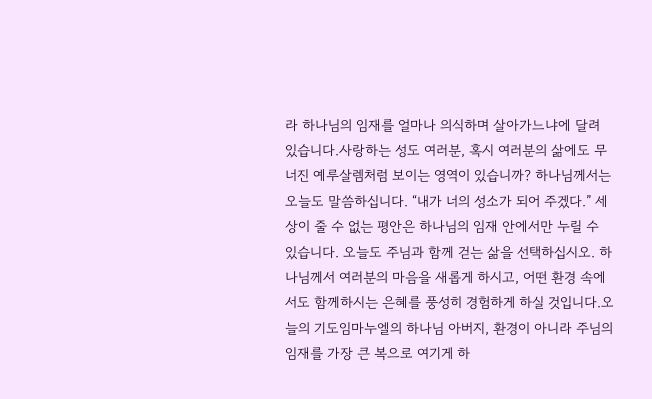라 하나님의 임재를 얼마나 의식하며 살아가느냐에 달려 있습니다.사랑하는 성도 여러분, 혹시 여러분의 삶에도 무너진 예루살렘처럼 보이는 영역이 있습니까? 하나님께서는 오늘도 말씀하십니다. “내가 너의 성소가 되어 주겠다.” 세상이 줄 수 없는 평안은 하나님의 임재 안에서만 누릴 수 있습니다. 오늘도 주님과 함께 걷는 삶을 선택하십시오. 하나님께서 여러분의 마음을 새롭게 하시고, 어떤 환경 속에서도 함께하시는 은혜를 풍성히 경험하게 하실 것입니다.오늘의 기도임마누엘의 하나님 아버지, 환경이 아니라 주님의 임재를 가장 큰 복으로 여기게 하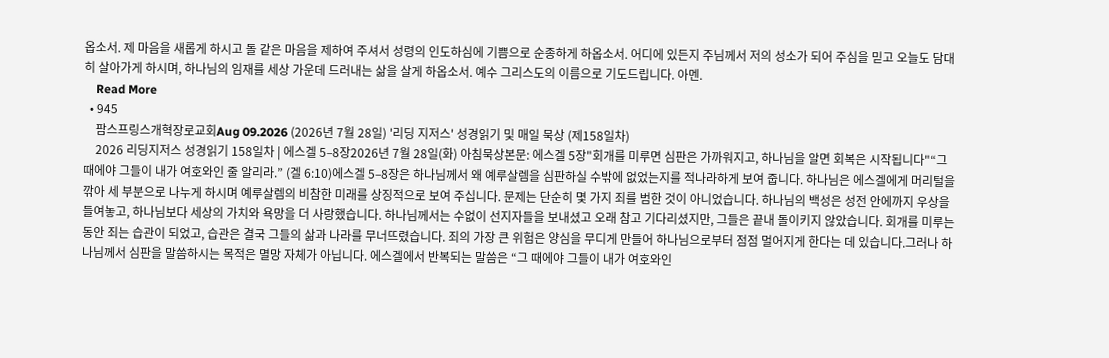옵소서. 제 마음을 새롭게 하시고 돌 같은 마음을 제하여 주셔서 성령의 인도하심에 기쁨으로 순종하게 하옵소서. 어디에 있든지 주님께서 저의 성소가 되어 주심을 믿고 오늘도 담대히 살아가게 하시며, 하나님의 임재를 세상 가운데 드러내는 삶을 살게 하옵소서. 예수 그리스도의 이름으로 기도드립니다. 아멘.
    Read More
  • 945
    팜스프링스개혁장로교회Aug 09.2026 (2026년 7월 28일) '리딩 지저스' 성경읽기 및 매일 묵상 (제158일차)
    2026 리딩지저스 성경읽기 158일차 | 에스겔 5–8장2026년 7월 28일(화) 아침묵상본문: 에스겔 5장"회개를 미루면 심판은 가까워지고, 하나님을 알면 회복은 시작됩니다"“그 때에야 그들이 내가 여호와인 줄 알리라.” (겔 6:10)에스겔 5–8장은 하나님께서 왜 예루살렘을 심판하실 수밖에 없었는지를 적나라하게 보여 줍니다. 하나님은 에스겔에게 머리털을 깎아 세 부분으로 나누게 하시며 예루살렘의 비참한 미래를 상징적으로 보여 주십니다. 문제는 단순히 몇 가지 죄를 범한 것이 아니었습니다. 하나님의 백성은 성전 안에까지 우상을 들여놓고, 하나님보다 세상의 가치와 욕망을 더 사랑했습니다. 하나님께서는 수없이 선지자들을 보내셨고 오래 참고 기다리셨지만, 그들은 끝내 돌이키지 않았습니다. 회개를 미루는 동안 죄는 습관이 되었고, 습관은 결국 그들의 삶과 나라를 무너뜨렸습니다. 죄의 가장 큰 위험은 양심을 무디게 만들어 하나님으로부터 점점 멀어지게 한다는 데 있습니다.그러나 하나님께서 심판을 말씀하시는 목적은 멸망 자체가 아닙니다. 에스겔에서 반복되는 말씀은 “그 때에야 그들이 내가 여호와인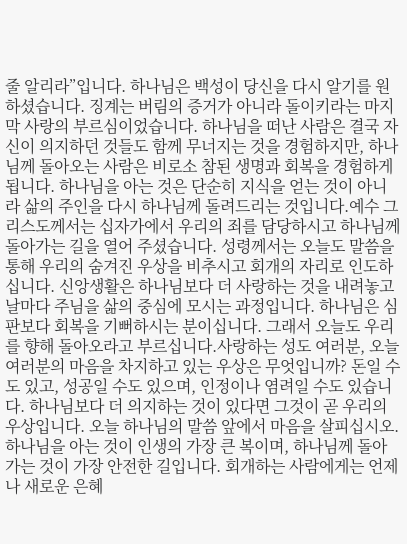줄 알리라”입니다. 하나님은 백성이 당신을 다시 알기를 원하셨습니다. 징계는 버림의 증거가 아니라 돌이키라는 마지막 사랑의 부르심이었습니다. 하나님을 떠난 사람은 결국 자신이 의지하던 것들도 함께 무너지는 것을 경험하지만, 하나님께 돌아오는 사람은 비로소 참된 생명과 회복을 경험하게 됩니다. 하나님을 아는 것은 단순히 지식을 얻는 것이 아니라 삶의 주인을 다시 하나님께 돌려드리는 것입니다.예수 그리스도께서는 십자가에서 우리의 죄를 담당하시고 하나님께 돌아가는 길을 열어 주셨습니다. 성령께서는 오늘도 말씀을 통해 우리의 숨겨진 우상을 비추시고 회개의 자리로 인도하십니다. 신앙생활은 하나님보다 더 사랑하는 것을 내려놓고 날마다 주님을 삶의 중심에 모시는 과정입니다. 하나님은 심판보다 회복을 기뻐하시는 분이십니다. 그래서 오늘도 우리를 향해 돌아오라고 부르십니다.사랑하는 성도 여러분, 오늘 여러분의 마음을 차지하고 있는 우상은 무엇입니까? 돈일 수도 있고, 성공일 수도 있으며, 인정이나 염려일 수도 있습니다. 하나님보다 더 의지하는 것이 있다면 그것이 곧 우리의 우상입니다. 오늘 하나님의 말씀 앞에서 마음을 살피십시오. 하나님을 아는 것이 인생의 가장 큰 복이며, 하나님께 돌아가는 것이 가장 안전한 길입니다. 회개하는 사람에게는 언제나 새로운 은혜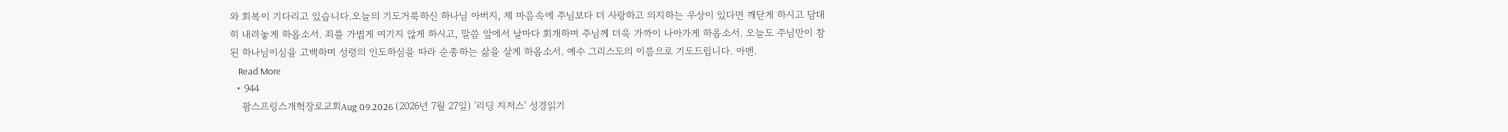와 회복이 기다리고 있습니다.오늘의 기도거룩하신 하나님 아버지, 제 마음속에 주님보다 더 사랑하고 의지하는 우상이 있다면 깨닫게 하시고 담대히 내려놓게 하옵소서. 죄를 가볍게 여기지 않게 하시고, 말씀 앞에서 날마다 회개하며 주님께 더욱 가까이 나아가게 하옵소서. 오늘도 주님만이 참된 하나님이심을 고백하며 성령의 인도하심을 따라 순종하는 삶을 살게 하옵소서. 예수 그리스도의 이름으로 기도드립니다. 아멘.
    Read More
  • 944
    팜스프링스개혁장로교회Aug 09.2026 (2026년 7월 27일) '리딩 지저스' 성경읽기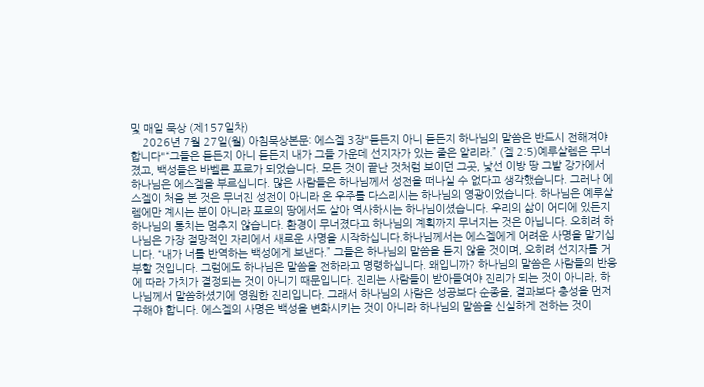및 매일 묵상 (제157일차)
    2026년 7월 27일(월) 아침묵상본문: 에스겔 3장"듣든지 아니 듣든지 하나님의 말씀은 반드시 전해져야 합니다"“그들은 듣든지 아니 듣든지 내가 그들 가운데 선지자가 있는 줄은 알리라.” (겔 2:5)예루살렘은 무너졌고, 백성들은 바벨론 포로가 되었습니다. 모든 것이 끝난 것처럼 보이던 그곳, 낯선 이방 땅 그발 강가에서 하나님은 에스겔을 부르십니다. 많은 사람들은 하나님께서 성전을 떠나실 수 없다고 생각했습니다. 그러나 에스겔이 처음 본 것은 무너진 성전이 아니라 온 우주를 다스리시는 하나님의 영광이었습니다. 하나님은 예루살렘에만 계시는 분이 아니라 포로의 땅에서도 살아 역사하시는 하나님이셨습니다. 우리의 삶이 어디에 있든지 하나님의 통치는 멈추지 않습니다. 환경이 무너졌다고 하나님의 계획까지 무너지는 것은 아닙니다. 오히려 하나님은 가장 절망적인 자리에서 새로운 사명을 시작하십니다.하나님께서는 에스겔에게 어려운 사명을 맡기십니다. “내가 너를 반역하는 백성에게 보낸다.” 그들은 하나님의 말씀을 듣지 않을 것이며, 오히려 선지자를 거부할 것입니다. 그럼에도 하나님은 말씀을 전하라고 명령하십니다. 왜입니까? 하나님의 말씀은 사람들의 반응에 따라 가치가 결정되는 것이 아니기 때문입니다. 진리는 사람들이 받아들여야 진리가 되는 것이 아니라, 하나님께서 말씀하셨기에 영원한 진리입니다. 그래서 하나님의 사람은 성공보다 순종을, 결과보다 충성을 먼저 구해야 합니다. 에스겔의 사명은 백성을 변화시키는 것이 아니라 하나님의 말씀을 신실하게 전하는 것이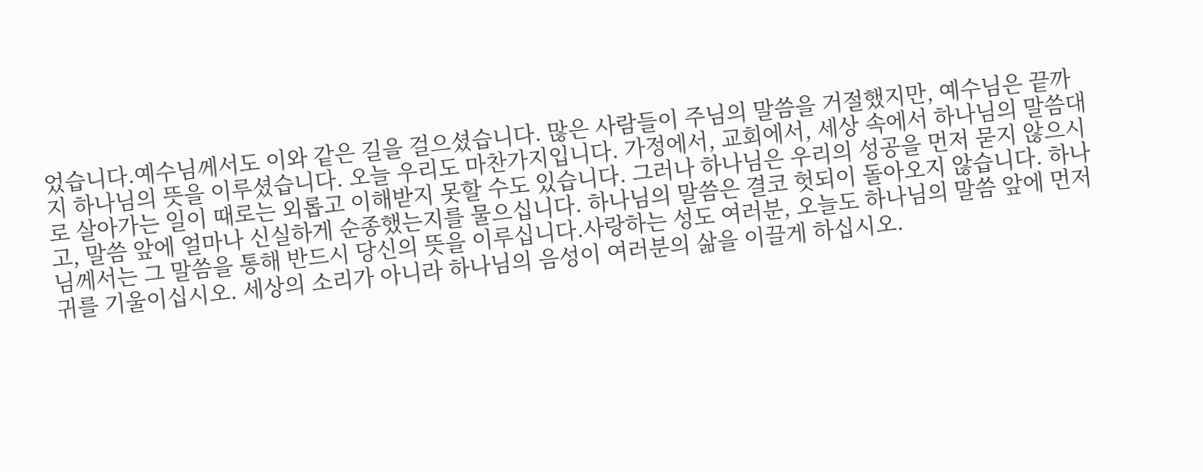었습니다.예수님께서도 이와 같은 길을 걸으셨습니다. 많은 사람들이 주님의 말씀을 거절했지만, 예수님은 끝까지 하나님의 뜻을 이루셨습니다. 오늘 우리도 마찬가지입니다. 가정에서, 교회에서, 세상 속에서 하나님의 말씀대로 살아가는 일이 때로는 외롭고 이해받지 못할 수도 있습니다. 그러나 하나님은 우리의 성공을 먼저 묻지 않으시고, 말씀 앞에 얼마나 신실하게 순종했는지를 물으십니다. 하나님의 말씀은 결코 헛되이 돌아오지 않습니다. 하나님께서는 그 말씀을 통해 반드시 당신의 뜻을 이루십니다.사랑하는 성도 여러분, 오늘도 하나님의 말씀 앞에 먼저 귀를 기울이십시오. 세상의 소리가 아니라 하나님의 음성이 여러분의 삶을 이끌게 하십시오.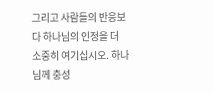그리고 사람들의 반응보다 하나님의 인정을 더 소중히 여기십시오. 하나님께 충성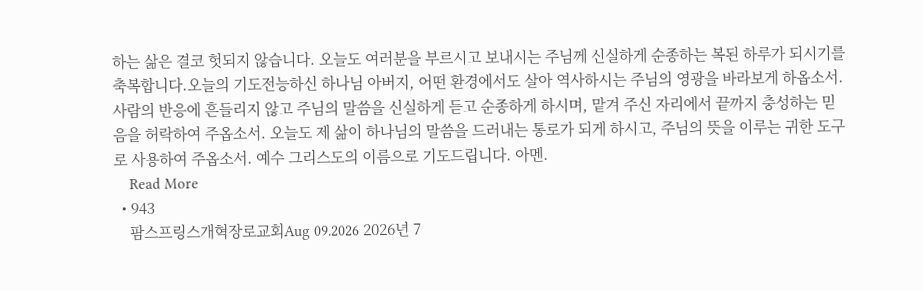하는 삶은 결코 헛되지 않습니다. 오늘도 여러분을 부르시고 보내시는 주님께 신실하게 순종하는 복된 하루가 되시기를 축복합니다.오늘의 기도전능하신 하나님 아버지, 어떤 환경에서도 살아 역사하시는 주님의 영광을 바라보게 하옵소서. 사람의 반응에 흔들리지 않고 주님의 말씀을 신실하게 듣고 순종하게 하시며, 맡겨 주신 자리에서 끝까지 충성하는 믿음을 허락하여 주옵소서. 오늘도 제 삶이 하나님의 말씀을 드러내는 통로가 되게 하시고, 주님의 뜻을 이루는 귀한 도구로 사용하여 주옵소서. 예수 그리스도의 이름으로 기도드립니다. 아멘.
    Read More
  • 943
    팜스프링스개혁장로교회Aug 09.2026 2026년 7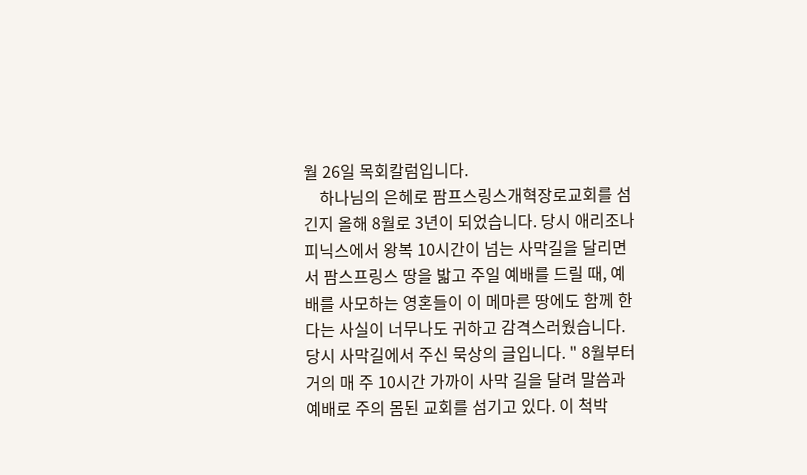월 26일 목회칼럼입니다.
    하나님의 은헤로 팜프스링스개혁장로교회를 섬긴지 올해 8월로 3년이 되었습니다. 당시 애리조나 피닉스에서 왕복 10시간이 넘는 사막길을 달리면서 팜스프링스 땅을 밟고 주일 예배를 드릴 때, 예배를 사모하는 영혼들이 이 메마른 땅에도 함께 한다는 사실이 너무나도 귀하고 감격스러웠습니다. 당시 사막길에서 주신 묵상의 글입니다. " 8월부터 거의 매 주 10시간 가까이 사막 길을 달려 말씀과 예배로 주의 몸된 교회를 섬기고 있다. 이 척박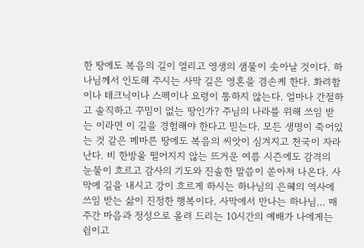한 땅에도 복음의 길이 열리고 영생의 샘물이 솟아날 것이다. 하나님께서 인도해 주시는 사막 길은 영혼을 겸손케 한다. 화려함이나 테크닉이나 스펙이나 요령이 통하지 않는다. 얼마나 간절하고 솔직하고 꾸밈이 없는 땅인가? 주님의 나라를 위해 쓰임 받는 이라면 이 길을 경험해야 한다고 믿는다. 모든 생명이 죽어있는 것 같은 메마른 땅에도 복음의 씨앗이 심겨지고 천국이 자라난다. 비 한방울 떨어지지 않는 뜨거운 여름 시즌에도 감격의 눈물이 흐르고 감사의 기도와 진솔한 말씀이 쏟아져 나온다. 사막에 길을 내시고 강이 흐르게 하시는 하나님의 은혜의 역사에 쓰임 받는 삶이 진정한 행복이다. 사막에서 만나는 하나님… 매 주간 마음과 정성으로 올려 드리는 10시간의 예배가 나에게는 쉼이고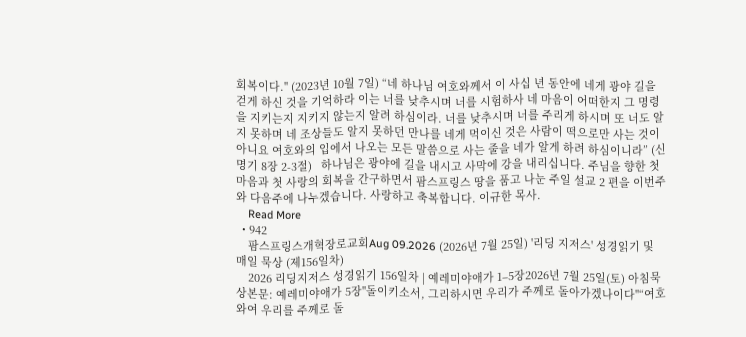회복이다." (2023년 10월 7일) “네 하나님 여호와께서 이 사십 년 동안에 네게 광야 길을 걷게 하신 것을 기억하라 이는 너를 낮추시며 너를 시험하사 네 마음이 어떠한지 그 명령을 지키는지 지키지 않는지 알려 하심이라. 너를 낮추시며 너를 주리게 하시며 또 너도 알지 못하며 네 조상들도 알지 못하던 만나를 네게 먹이신 것은 사람이 떡으로만 사는 것이 아니요 여호와의 입에서 나오는 모든 말씀으로 사는 줄을 네가 알게 하려 하심이니라” (신명기 8장 2-3절)   하나님은 광야에 길을 내시고 사막에 강을 내리십니다. 주님을 향한 첫 마음과 첫 사랑의 회복을 간구하면서 팜스프링스 땅을 품고 나눈 주일 설교 2 편을 이번주와 다음주에 나누겠습니다. 사랑하고 축복합니다. 이규한 목사.
    Read More
  • 942
    팜스프링스개혁장로교회Aug 09.2026 (2026년 7월 25일) '리딩 지저스' 성경읽기 및 매일 묵상 (제156일차)
    2026 리딩지저스 성경읽기 156일차 | 예레미야애가 1–5장2026년 7월 25일(토) 아침묵상본문: 예레미야애가 5장"돌이키소서, 그리하시면 우리가 주께로 돌아가겠나이다"“여호와여 우리를 주께로 돌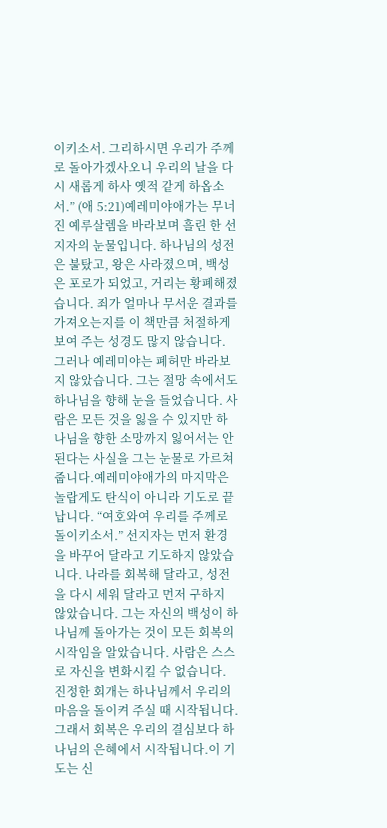이키소서. 그리하시면 우리가 주께로 돌아가겠사오니 우리의 날을 다시 새롭게 하사 옛적 같게 하옵소서.” (애 5:21)예레미야애가는 무너진 예루살렘을 바라보며 흘린 한 선지자의 눈물입니다. 하나님의 성전은 불탔고, 왕은 사라졌으며, 백성은 포로가 되었고, 거리는 황폐해졌습니다. 죄가 얼마나 무서운 결과를 가져오는지를 이 책만큼 처절하게 보여 주는 성경도 많지 않습니다. 그러나 예레미야는 폐허만 바라보지 않았습니다. 그는 절망 속에서도 하나님을 향해 눈을 들었습니다. 사람은 모든 것을 잃을 수 있지만 하나님을 향한 소망까지 잃어서는 안 된다는 사실을 그는 눈물로 가르쳐 줍니다.예레미야애가의 마지막은 놀랍게도 탄식이 아니라 기도로 끝납니다. “여호와여 우리를 주께로 돌이키소서.” 선지자는 먼저 환경을 바꾸어 달라고 기도하지 않았습니다. 나라를 회복해 달라고, 성전을 다시 세워 달라고 먼저 구하지 않았습니다. 그는 자신의 백성이 하나님께 돌아가는 것이 모든 회복의 시작임을 알았습니다. 사람은 스스로 자신을 변화시킬 수 없습니다. 진정한 회개는 하나님께서 우리의 마음을 돌이켜 주실 때 시작됩니다. 그래서 회복은 우리의 결심보다 하나님의 은혜에서 시작됩니다.이 기도는 신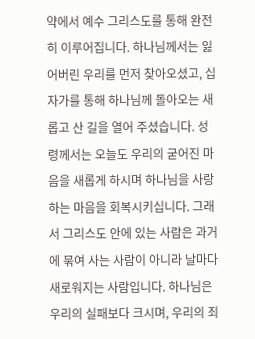약에서 예수 그리스도를 통해 완전히 이루어집니다. 하나님께서는 잃어버린 우리를 먼저 찾아오셨고, 십자가를 통해 하나님께 돌아오는 새롭고 산 길을 열어 주셨습니다. 성령께서는 오늘도 우리의 굳어진 마음을 새롭게 하시며 하나님을 사랑하는 마음을 회복시키십니다. 그래서 그리스도 안에 있는 사람은 과거에 묶여 사는 사람이 아니라 날마다 새로워지는 사람입니다. 하나님은 우리의 실패보다 크시며, 우리의 죄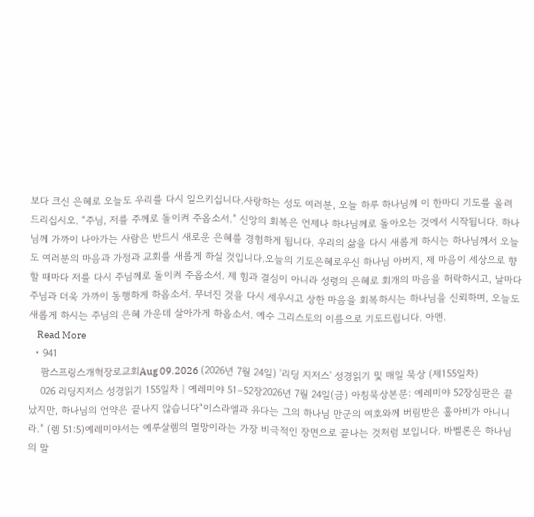보다 크신 은혜로 오늘도 우리를 다시 일으키십니다.사랑하는 성도 여러분, 오늘 하루 하나님께 이 한마디 기도를 올려 드리십시오. “주님, 저를 주께로 돌이켜 주옵소서.” 신앙의 회복은 언제나 하나님께로 돌아오는 것에서 시작됩니다. 하나님께 가까이 나아가는 사람은 반드시 새로운 은혜를 경험하게 됩니다. 우리의 삶을 다시 새롭게 하시는 하나님께서 오늘도 여러분의 마음과 가정과 교회를 새롭게 하실 것입니다.오늘의 기도은혜로우신 하나님 아버지, 제 마음이 세상으로 향할 때마다 저를 다시 주님께로 돌이켜 주옵소서. 제 힘과 결심이 아니라 성령의 은혜로 회개의 마음을 허락하시고, 날마다 주님과 더욱 가까이 동행하게 하옵소서. 무너진 것을 다시 세우시고 상한 마음을 회복하시는 하나님을 신뢰하며, 오늘도 새롭게 하시는 주님의 은혜 가운데 살아가게 하옵소서. 예수 그리스도의 이름으로 기도드립니다. 아멘.
    Read More
  • 941
    팜스프링스개혁장로교회Aug 09.2026 (2026년 7월 24일) '리딩 지저스' 성경읽기 및 매일 묵상 (제155일차)
    026 리딩지저스 성경읽기 155일차 | 예레미야 51–52장2026년 7월 24일(금) 아침묵상본문: 예레미야 52장심판은 끝났지만, 하나님의 언약은 끝나지 않습니다“이스라엘과 유다는 그의 하나님 만군의 여호와께 버림받은 홀아비가 아니니라.” (렘 51:5)예레미야서는 예루살렘의 멸망이라는 가장 비극적인 장면으로 끝나는 것처럼 보입니다. 바벨론은 하나님의 말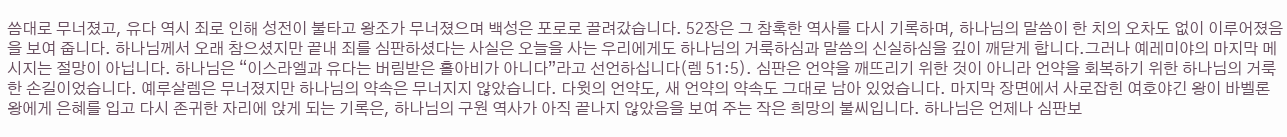씀대로 무너졌고, 유다 역시 죄로 인해 성전이 불타고 왕조가 무너졌으며 백성은 포로로 끌려갔습니다. 52장은 그 참혹한 역사를 다시 기록하며, 하나님의 말씀이 한 치의 오차도 없이 이루어졌음을 보여 줍니다. 하나님께서 오래 참으셨지만 끝내 죄를 심판하셨다는 사실은 오늘을 사는 우리에게도 하나님의 거룩하심과 말씀의 신실하심을 깊이 깨닫게 합니다.그러나 예레미야의 마지막 메시지는 절망이 아닙니다. 하나님은 “이스라엘과 유다는 버림받은 홀아비가 아니다”라고 선언하십니다(렘 51:5). 심판은 언약을 깨뜨리기 위한 것이 아니라 언약을 회복하기 위한 하나님의 거룩한 손길이었습니다. 예루살렘은 무너졌지만 하나님의 약속은 무너지지 않았습니다. 다윗의 언약도, 새 언약의 약속도 그대로 남아 있었습니다. 마지막 장면에서 사로잡힌 여호야긴 왕이 바벨론 왕에게 은혜를 입고 다시 존귀한 자리에 앉게 되는 기록은, 하나님의 구원 역사가 아직 끝나지 않았음을 보여 주는 작은 희망의 불씨입니다. 하나님은 언제나 심판보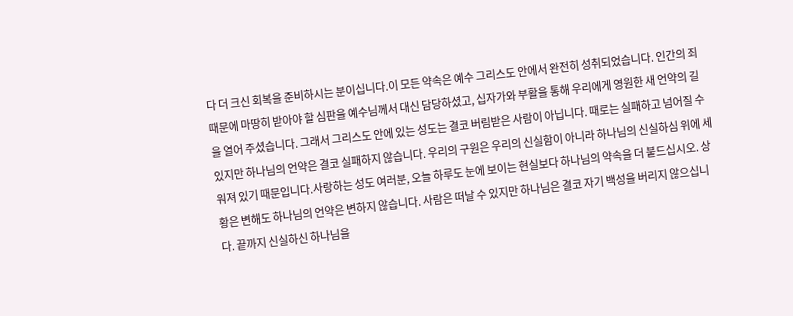다 더 크신 회복을 준비하시는 분이십니다.이 모든 약속은 예수 그리스도 안에서 완전히 성취되었습니다. 인간의 죄 때문에 마땅히 받아야 할 심판을 예수님께서 대신 담당하셨고, 십자가와 부활을 통해 우리에게 영원한 새 언약의 길을 열어 주셨습니다. 그래서 그리스도 안에 있는 성도는 결코 버림받은 사람이 아닙니다. 때로는 실패하고 넘어질 수 있지만 하나님의 언약은 결코 실패하지 않습니다. 우리의 구원은 우리의 신실함이 아니라 하나님의 신실하심 위에 세워져 있기 때문입니다.사랑하는 성도 여러분, 오늘 하루도 눈에 보이는 현실보다 하나님의 약속을 더 붙드십시오. 상황은 변해도 하나님의 언약은 변하지 않습니다. 사람은 떠날 수 있지만 하나님은 결코 자기 백성을 버리지 않으십니다. 끝까지 신실하신 하나님을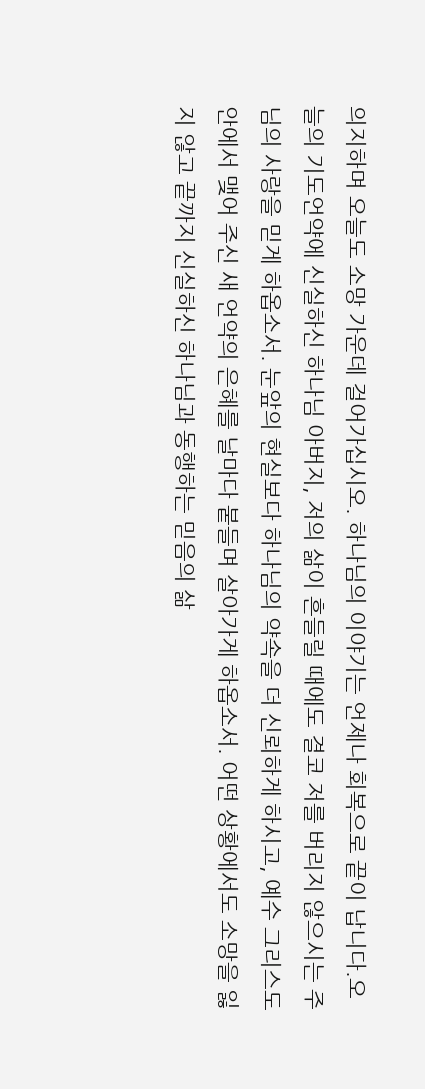의지하며 오늘도 소망 가운데 걸어가십시오. 하나님의 이야기는 언제나 회복으로 끝이 납니다.오늘의 기도언약에 신실하신 하나님 아버지, 저의 삶이 흔들릴 때에도 결코 저를 버리지 않으시는 주님의 사랑을 믿게 하옵소서. 눈앞의 현실보다 하나님의 약속을 더 신뢰하게 하시고, 예수 그리스도 안에서 맺어 주신 새 언약의 은혜를 날마다 붙들며 살아가게 하옵소서. 어떤 상황에서도 소망을 잃지 않고 끝까지 신실하신 하나님과 동행하는 믿음의 삶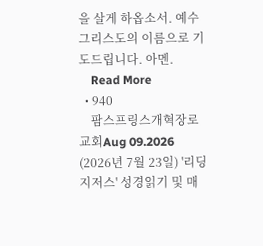을 살게 하옵소서. 예수 그리스도의 이름으로 기도드립니다. 아멘.
    Read More
  • 940
    팜스프링스개혁장로교회Aug 09.2026 (2026년 7월 23일) '리딩 지저스' 성경읽기 및 매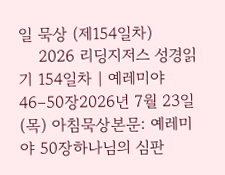일 묵상 (제154일차)
    2026 리딩지저스 성경읽기 154일차 | 예레미야 46–50장2026년 7월 23일(목) 아침묵상본문: 예레미야 50장하나님의 심판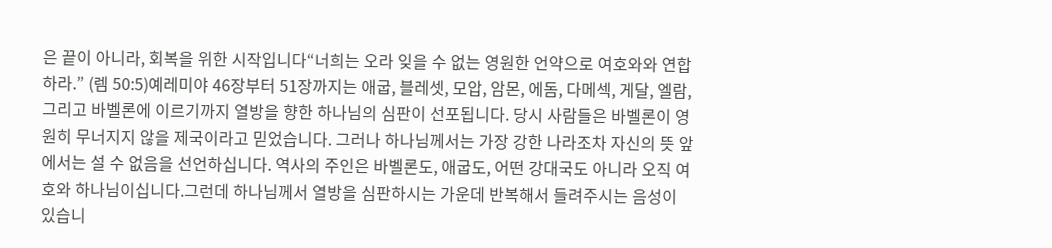은 끝이 아니라, 회복을 위한 시작입니다“너희는 오라 잊을 수 없는 영원한 언약으로 여호와와 연합하라.” (렘 50:5)예레미야 46장부터 51장까지는 애굽, 블레셋, 모압, 암몬, 에돔, 다메섹, 게달, 엘람, 그리고 바벨론에 이르기까지 열방을 향한 하나님의 심판이 선포됩니다. 당시 사람들은 바벨론이 영원히 무너지지 않을 제국이라고 믿었습니다. 그러나 하나님께서는 가장 강한 나라조차 자신의 뜻 앞에서는 설 수 없음을 선언하십니다. 역사의 주인은 바벨론도, 애굽도, 어떤 강대국도 아니라 오직 여호와 하나님이십니다.그런데 하나님께서 열방을 심판하시는 가운데 반복해서 들려주시는 음성이 있습니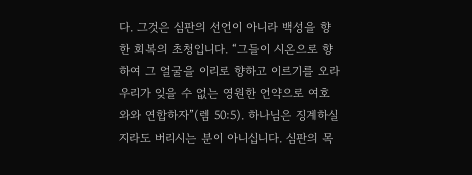다. 그것은 심판의 선언이 아니라 백성을 향한 회복의 초청입니다. “그들이 시온으로 향하여 그 얼굴을 이리로 향하고 이르기를 오라 우리가 잊을 수 없는 영원한 언약으로 여호와와 연합하자”(렘 50:5). 하나님은 징계하실지라도 버리시는 분이 아니십니다. 심판의 목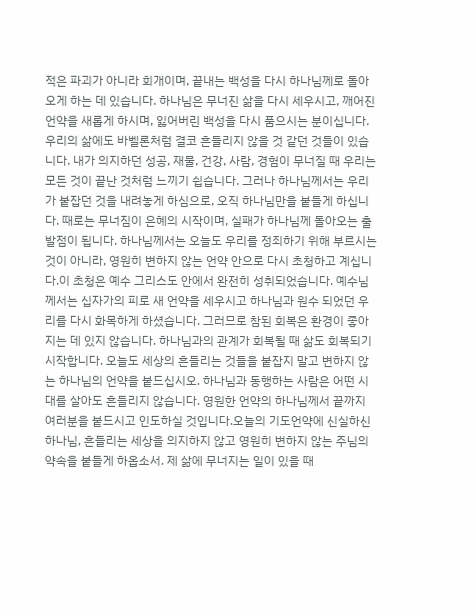적은 파괴가 아니라 회개이며, 끝내는 백성을 다시 하나님께로 돌아오게 하는 데 있습니다. 하나님은 무너진 삶을 다시 세우시고, 깨어진 언약을 새롭게 하시며, 잃어버린 백성을 다시 품으시는 분이십니다.우리의 삶에도 바벨론처럼 결코 흔들리지 않을 것 같던 것들이 있습니다. 내가 의지하던 성공, 재물, 건강, 사람, 경험이 무너질 때 우리는 모든 것이 끝난 것처럼 느끼기 쉽습니다. 그러나 하나님께서는 우리가 붙잡던 것을 내려놓게 하심으로, 오직 하나님만을 붙들게 하십니다. 때로는 무너짐이 은혜의 시작이며, 실패가 하나님께 돌아오는 출발점이 됩니다. 하나님께서는 오늘도 우리를 정죄하기 위해 부르시는 것이 아니라, 영원히 변하지 않는 언약 안으로 다시 초청하고 계십니다.이 초청은 예수 그리스도 안에서 완전히 성취되었습니다. 예수님께서는 십자가의 피로 새 언약을 세우시고 하나님과 원수 되었던 우리를 다시 화목하게 하셨습니다. 그러므로 참된 회복은 환경이 좋아지는 데 있지 않습니다. 하나님과의 관계가 회복될 때 삶도 회복되기 시작합니다. 오늘도 세상의 흔들리는 것들을 붙잡지 말고 변하지 않는 하나님의 언약을 붙드십시오. 하나님과 동행하는 사람은 어떤 시대를 살아도 흔들리지 않습니다. 영원한 언약의 하나님께서 끝까지 여러분을 붙드시고 인도하실 것입니다.오늘의 기도언약에 신실하신 하나님, 흔들리는 세상을 의지하지 않고 영원히 변하지 않는 주님의 약속을 붙들게 하옵소서. 제 삶에 무너지는 일이 있을 때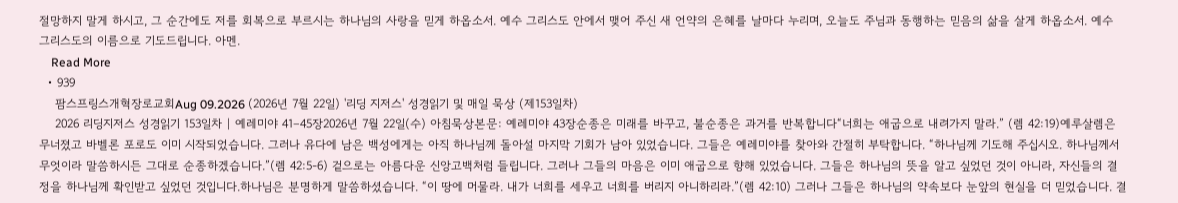절망하지 말게 하시고, 그 순간에도 저를 회복으로 부르시는 하나님의 사랑을 믿게 하옵소서. 예수 그리스도 안에서 맺어 주신 새 언약의 은혜를 날마다 누리며, 오늘도 주님과 동행하는 믿음의 삶을 살게 하옵소서. 예수 그리스도의 이름으로 기도드립니다. 아멘.
    Read More
  • 939
    팜스프링스개혁장로교회Aug 09.2026 (2026년 7월 22일) '리딩 지저스' 성경읽기 및 매일 묵상 (제153일차)
    2026 리딩지저스 성경읽기 153일차 | 예레미야 41–45장2026년 7월 22일(수) 아침묵상본문: 예레미야 43장순종은 미래를 바꾸고, 불순종은 과거를 반복합니다“너희는 애굽으로 내려가지 말라.” (렘 42:19)예루살렘은 무너졌고 바벨론 포로도 이미 시작되었습니다. 그러나 유다에 남은 백성에게는 아직 하나님께 돌아설 마지막 기회가 남아 있었습니다. 그들은 예레미야를 찾아와 간절히 부탁합니다. “하나님께 기도해 주십시오. 하나님께서 무엇이라 말씀하시든 그대로 순종하겠습니다.”(렘 42:5-6) 겉으로는 아름다운 신앙고백처럼 들립니다. 그러나 그들의 마음은 이미 애굽으로 향해 있었습니다. 그들은 하나님의 뜻을 알고 싶었던 것이 아니라, 자신들의 결정을 하나님께 확인받고 싶었던 것입니다.하나님은 분명하게 말씀하셨습니다. “이 땅에 머물라. 내가 너희를 세우고 너희를 버리지 아니하리라.”(렘 42:10) 그러나 그들은 하나님의 약속보다 눈앞의 현실을 더 믿었습니다. 결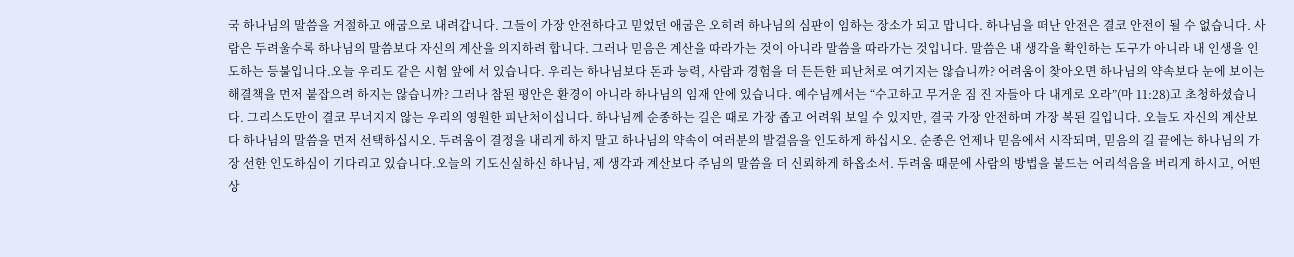국 하나님의 말씀을 거절하고 애굽으로 내려갑니다. 그들이 가장 안전하다고 믿었던 애굽은 오히려 하나님의 심판이 임하는 장소가 되고 맙니다. 하나님을 떠난 안전은 결코 안전이 될 수 없습니다. 사람은 두려울수록 하나님의 말씀보다 자신의 계산을 의지하려 합니다. 그러나 믿음은 계산을 따라가는 것이 아니라 말씀을 따라가는 것입니다. 말씀은 내 생각을 확인하는 도구가 아니라 내 인생을 인도하는 등불입니다.오늘 우리도 같은 시험 앞에 서 있습니다. 우리는 하나님보다 돈과 능력, 사람과 경험을 더 든든한 피난처로 여기지는 않습니까? 어려움이 찾아오면 하나님의 약속보다 눈에 보이는 해결책을 먼저 붙잡으려 하지는 않습니까? 그러나 참된 평안은 환경이 아니라 하나님의 임재 안에 있습니다. 예수님께서는 “수고하고 무거운 짐 진 자들아 다 내게로 오라”(마 11:28)고 초청하셨습니다. 그리스도만이 결코 무너지지 않는 우리의 영원한 피난처이십니다. 하나님께 순종하는 길은 때로 가장 좁고 어려워 보일 수 있지만, 결국 가장 안전하며 가장 복된 길입니다. 오늘도 자신의 계산보다 하나님의 말씀을 먼저 선택하십시오. 두려움이 결정을 내리게 하지 말고 하나님의 약속이 여러분의 발걸음을 인도하게 하십시오. 순종은 언제나 믿음에서 시작되며, 믿음의 길 끝에는 하나님의 가장 선한 인도하심이 기다리고 있습니다.오늘의 기도신실하신 하나님, 제 생각과 계산보다 주님의 말씀을 더 신뢰하게 하옵소서. 두려움 때문에 사람의 방법을 붙드는 어리석음을 버리게 하시고, 어떤 상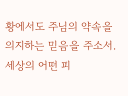황에서도 주님의 약속을 의지하는 믿음을 주소서. 세상의 어떤 피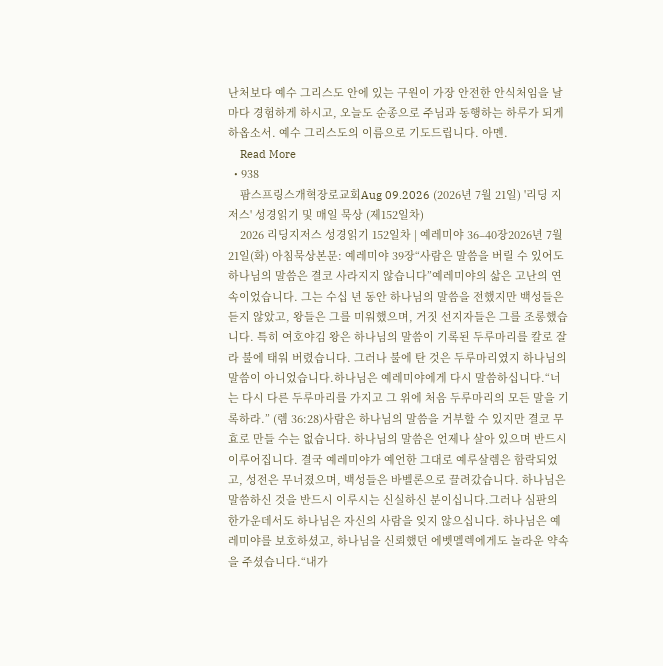난처보다 예수 그리스도 안에 있는 구원이 가장 안전한 안식처임을 날마다 경험하게 하시고, 오늘도 순종으로 주님과 동행하는 하루가 되게 하옵소서. 예수 그리스도의 이름으로 기도드립니다. 아멘.
    Read More
  • 938
    팜스프링스개혁장로교회Aug 09.2026 (2026년 7월 21일) '리딩 지저스' 성경읽기 및 매일 묵상 (제152일차)
    2026 리딩지저스 성경읽기 152일차 | 예레미야 36–40장2026년 7월 21일(화) 아침묵상본문: 예레미야 39장“사람은 말씀을 버릴 수 있어도 하나님의 말씀은 결코 사라지지 않습니다”예레미야의 삶은 고난의 연속이었습니다. 그는 수십 년 동안 하나님의 말씀을 전했지만 백성들은 듣지 않았고, 왕들은 그를 미워했으며, 거짓 선지자들은 그를 조롱했습니다. 특히 여호야김 왕은 하나님의 말씀이 기록된 두루마리를 칼로 잘라 불에 태워 버렸습니다. 그러나 불에 탄 것은 두루마리였지 하나님의 말씀이 아니었습니다.하나님은 예레미야에게 다시 말씀하십니다.“너는 다시 다른 두루마리를 가지고 그 위에 처음 두루마리의 모든 말을 기록하라.” (렘 36:28)사람은 하나님의 말씀을 거부할 수 있지만 결코 무효로 만들 수는 없습니다. 하나님의 말씀은 언제나 살아 있으며 반드시 이루어집니다. 결국 예레미야가 예언한 그대로 예루살렘은 함락되었고, 성전은 무너졌으며, 백성들은 바벨론으로 끌려갔습니다. 하나님은 말씀하신 것을 반드시 이루시는 신실하신 분이십니다.그러나 심판의 한가운데서도 하나님은 자신의 사람을 잊지 않으십니다. 하나님은 예레미야를 보호하셨고, 하나님을 신뢰했던 에벳멜렉에게도 놀라운 약속을 주셨습니다.“내가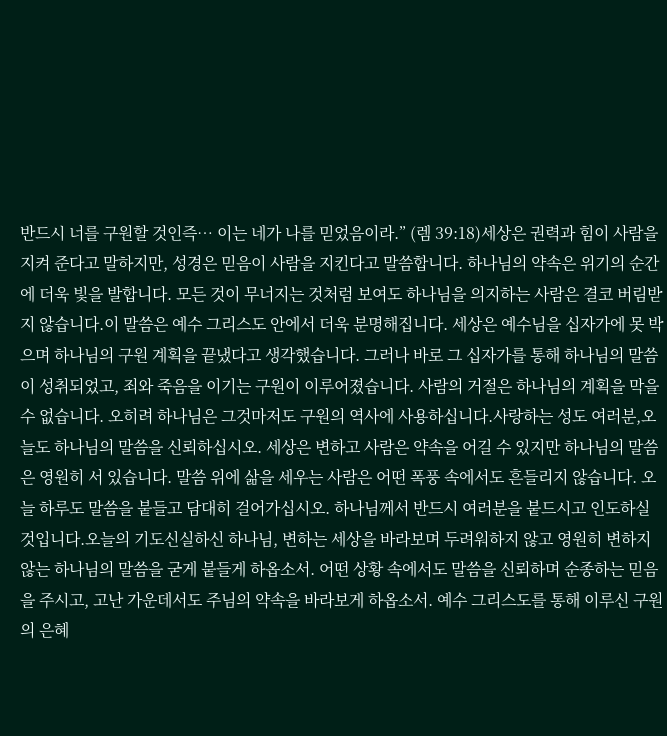반드시 너를 구원할 것인즉… 이는 네가 나를 믿었음이라.” (렘 39:18)세상은 권력과 힘이 사람을 지켜 준다고 말하지만, 성경은 믿음이 사람을 지킨다고 말씀합니다. 하나님의 약속은 위기의 순간에 더욱 빛을 발합니다. 모든 것이 무너지는 것처럼 보여도 하나님을 의지하는 사람은 결코 버림받지 않습니다.이 말씀은 예수 그리스도 안에서 더욱 분명해집니다. 세상은 예수님을 십자가에 못 박으며 하나님의 구원 계획을 끝냈다고 생각했습니다. 그러나 바로 그 십자가를 통해 하나님의 말씀이 성취되었고, 죄와 죽음을 이기는 구원이 이루어졌습니다. 사람의 거절은 하나님의 계획을 막을 수 없습니다. 오히려 하나님은 그것마저도 구원의 역사에 사용하십니다.사랑하는 성도 여러분,오늘도 하나님의 말씀을 신뢰하십시오. 세상은 변하고 사람은 약속을 어길 수 있지만 하나님의 말씀은 영원히 서 있습니다. 말씀 위에 삶을 세우는 사람은 어떤 폭풍 속에서도 흔들리지 않습니다. 오늘 하루도 말씀을 붙들고 담대히 걸어가십시오. 하나님께서 반드시 여러분을 붙드시고 인도하실 것입니다.오늘의 기도신실하신 하나님, 변하는 세상을 바라보며 두려워하지 않고 영원히 변하지 않는 하나님의 말씀을 굳게 붙들게 하옵소서. 어떤 상황 속에서도 말씀을 신뢰하며 순종하는 믿음을 주시고, 고난 가운데서도 주님의 약속을 바라보게 하옵소서. 예수 그리스도를 통해 이루신 구원의 은혜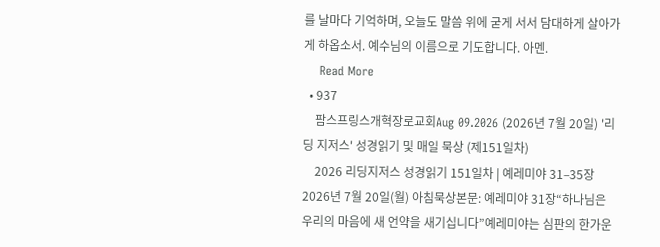를 날마다 기억하며, 오늘도 말씀 위에 굳게 서서 담대하게 살아가게 하옵소서. 예수님의 이름으로 기도합니다. 아멘.
    Read More
  • 937
    팜스프링스개혁장로교회Aug 09.2026 (2026년 7월 20일) '리딩 지저스' 성경읽기 및 매일 묵상 (제151일차)
    2026 리딩지저스 성경읽기 151일차 | 예레미야 31–35장2026년 7월 20일(월) 아침묵상본문: 예레미야 31장“하나님은 우리의 마음에 새 언약을 새기십니다”예레미야는 심판의 한가운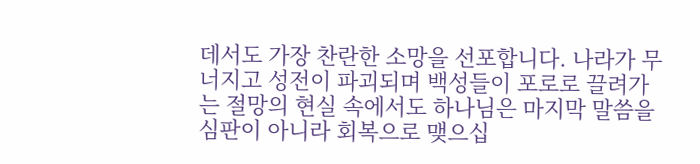데서도 가장 찬란한 소망을 선포합니다. 나라가 무너지고 성전이 파괴되며 백성들이 포로로 끌려가는 절망의 현실 속에서도 하나님은 마지막 말씀을 심판이 아니라 회복으로 맺으십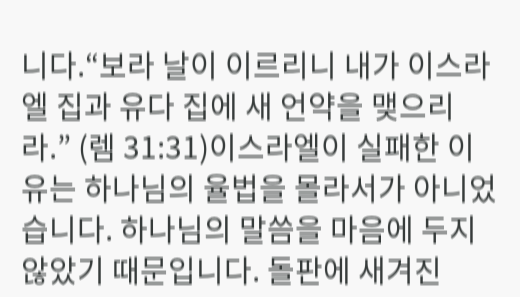니다.“보라 날이 이르리니 내가 이스라엘 집과 유다 집에 새 언약을 맺으리라.” (렘 31:31)이스라엘이 실패한 이유는 하나님의 율법을 몰라서가 아니었습니다. 하나님의 말씀을 마음에 두지 않았기 때문입니다. 돌판에 새겨진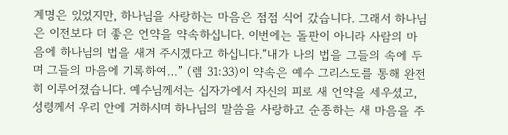계명은 있었지만, 하나님을 사랑하는 마음은 점점 식어 갔습니다. 그래서 하나님은 이전보다 더 좋은 언약을 약속하십니다. 이번에는 돌판이 아니라 사람의 마음에 하나님의 법을 새겨 주시겠다고 하십니다.“내가 나의 법을 그들의 속에 두며 그들의 마음에 기록하여…” (렘 31:33)이 약속은 예수 그리스도를 통해 완전히 이루어졌습니다. 예수님께서는 십자가에서 자신의 피로 새 언약을 세우셨고, 성령께서 우리 안에 거하시며 하나님의 말씀을 사랑하고 순종하는 새 마음을 주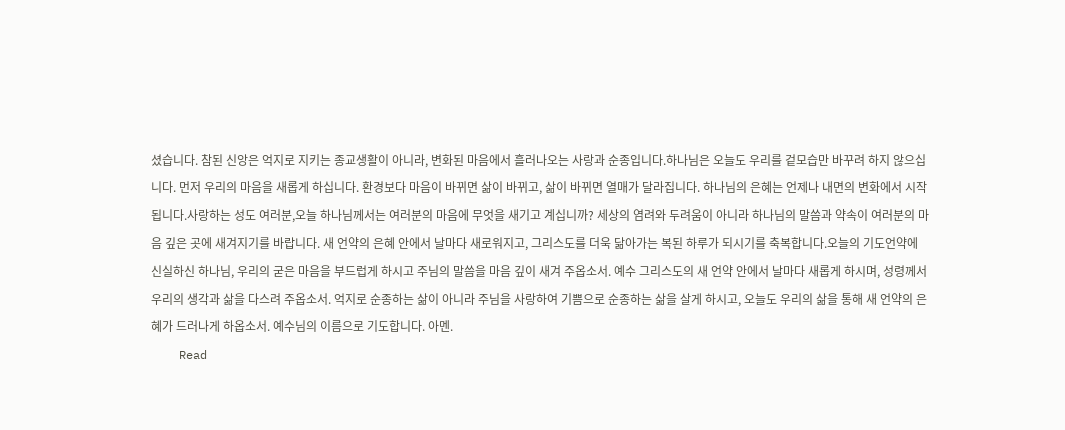셨습니다. 참된 신앙은 억지로 지키는 종교생활이 아니라, 변화된 마음에서 흘러나오는 사랑과 순종입니다.하나님은 오늘도 우리를 겉모습만 바꾸려 하지 않으십니다. 먼저 우리의 마음을 새롭게 하십니다. 환경보다 마음이 바뀌면 삶이 바뀌고, 삶이 바뀌면 열매가 달라집니다. 하나님의 은혜는 언제나 내면의 변화에서 시작됩니다.사랑하는 성도 여러분,오늘 하나님께서는 여러분의 마음에 무엇을 새기고 계십니까? 세상의 염려와 두려움이 아니라 하나님의 말씀과 약속이 여러분의 마음 깊은 곳에 새겨지기를 바랍니다. 새 언약의 은혜 안에서 날마다 새로워지고, 그리스도를 더욱 닮아가는 복된 하루가 되시기를 축복합니다.오늘의 기도언약에 신실하신 하나님, 우리의 굳은 마음을 부드럽게 하시고 주님의 말씀을 마음 깊이 새겨 주옵소서. 예수 그리스도의 새 언약 안에서 날마다 새롭게 하시며, 성령께서 우리의 생각과 삶을 다스려 주옵소서. 억지로 순종하는 삶이 아니라 주님을 사랑하여 기쁨으로 순종하는 삶을 살게 하시고, 오늘도 우리의 삶을 통해 새 언약의 은혜가 드러나게 하옵소서. 예수님의 이름으로 기도합니다. 아멘.
    Read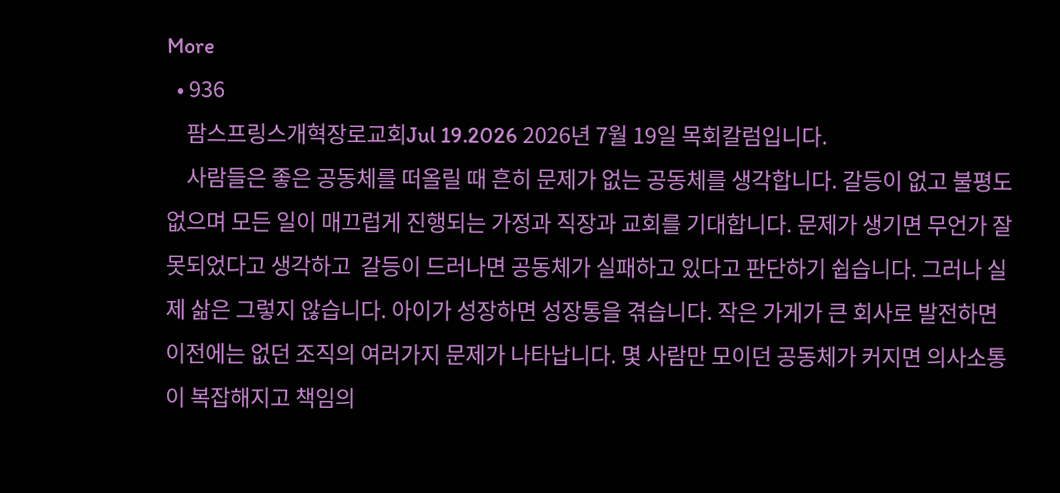More
  • 936
    팜스프링스개혁장로교회Jul 19.2026 2026년 7월 19일 목회칼럼입니다.
    사람들은 좋은 공동체를 떠올릴 때 흔히 문제가 없는 공동체를 생각합니다. 갈등이 없고 불평도 없으며 모든 일이 매끄럽게 진행되는 가정과 직장과 교회를 기대합니다. 문제가 생기면 무언가 잘못되었다고 생각하고  갈등이 드러나면 공동체가 실패하고 있다고 판단하기 쉽습니다. 그러나 실제 삶은 그렇지 않습니다. 아이가 성장하면 성장통을 겪습니다. 작은 가게가 큰 회사로 발전하면 이전에는 없던 조직의 여러가지 문제가 나타납니다. 몇 사람만 모이던 공동체가 커지면 의사소통이 복잡해지고 책임의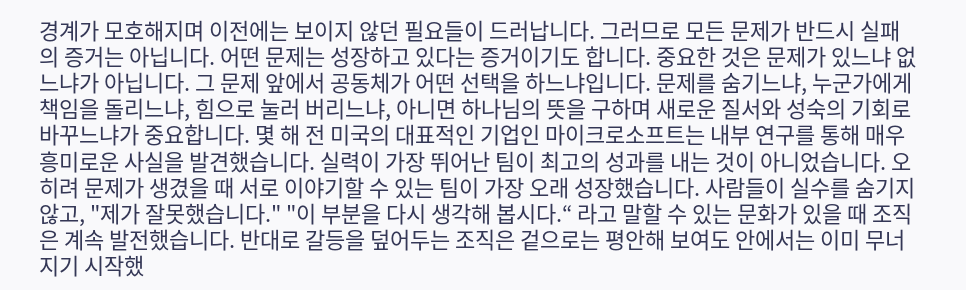경계가 모호해지며 이전에는 보이지 않던 필요들이 드러납니다. 그러므로 모든 문제가 반드시 실패의 증거는 아닙니다. 어떤 문제는 성장하고 있다는 증거이기도 합니다. 중요한 것은 문제가 있느냐 없느냐가 아닙니다. 그 문제 앞에서 공동체가 어떤 선택을 하느냐입니다. 문제를 숨기느냐, 누군가에게 책임을 돌리느냐, 힘으로 눌러 버리느냐, 아니면 하나님의 뜻을 구하며 새로운 질서와 성숙의 기회로 바꾸느냐가 중요합니다. 몇 해 전 미국의 대표적인 기업인 마이크로소프트는 내부 연구를 통해 매우 흥미로운 사실을 발견했습니다. 실력이 가장 뛰어난 팀이 최고의 성과를 내는 것이 아니었습니다. 오히려 문제가 생겼을 때 서로 이야기할 수 있는 팀이 가장 오래 성장했습니다. 사람들이 실수를 숨기지 않고, "제가 잘못했습니다." "이 부분을 다시 생각해 봅시다.“ 라고 말할 수 있는 문화가 있을 때 조직은 계속 발전했습니다. 반대로 갈등을 덮어두는 조직은 겉으로는 평안해 보여도 안에서는 이미 무너지기 시작했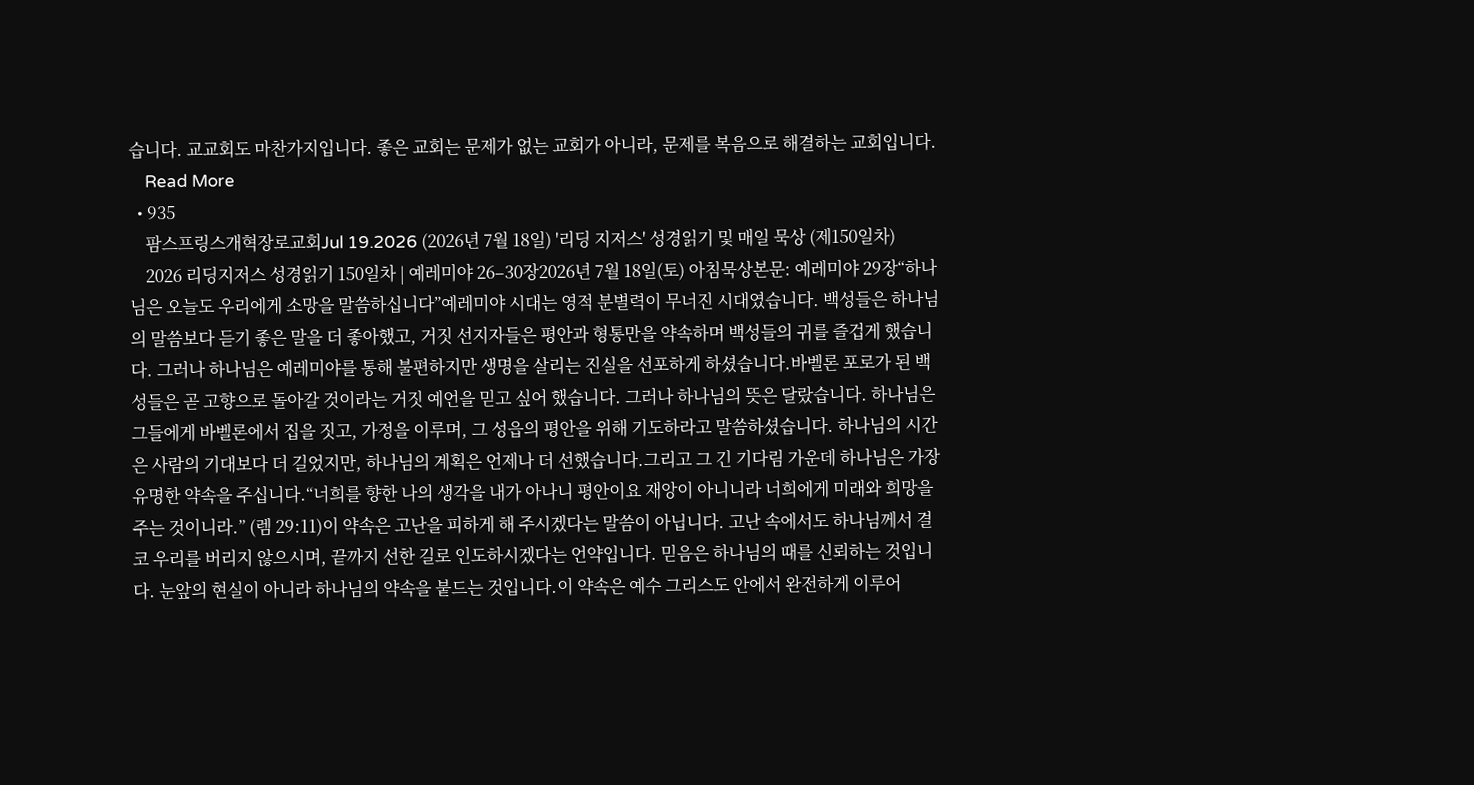습니다. 교교회도 마찬가지입니다. 좋은 교회는 문제가 없는 교회가 아니라, 문제를 복음으로 해결하는 교회입니다.
    Read More
  • 935
    팜스프링스개혁장로교회Jul 19.2026 (2026년 7월 18일) '리딩 지저스' 성경읽기 및 매일 묵상 (제150일차)
    2026 리딩지저스 성경읽기 150일차 | 예레미야 26–30장2026년 7월 18일(토) 아침묵상본문: 예레미야 29장“하나님은 오늘도 우리에게 소망을 말씀하십니다”예레미야 시대는 영적 분별력이 무너진 시대였습니다. 백성들은 하나님의 말씀보다 듣기 좋은 말을 더 좋아했고, 거짓 선지자들은 평안과 형통만을 약속하며 백성들의 귀를 즐겁게 했습니다. 그러나 하나님은 예레미야를 통해 불편하지만 생명을 살리는 진실을 선포하게 하셨습니다.바벨론 포로가 된 백성들은 곧 고향으로 돌아갈 것이라는 거짓 예언을 믿고 싶어 했습니다. 그러나 하나님의 뜻은 달랐습니다. 하나님은 그들에게 바벨론에서 집을 짓고, 가정을 이루며, 그 성읍의 평안을 위해 기도하라고 말씀하셨습니다. 하나님의 시간은 사람의 기대보다 더 길었지만, 하나님의 계획은 언제나 더 선했습니다.그리고 그 긴 기다림 가운데 하나님은 가장 유명한 약속을 주십니다.“너희를 향한 나의 생각을 내가 아나니 평안이요 재앙이 아니니라 너희에게 미래와 희망을 주는 것이니라.” (렘 29:11)이 약속은 고난을 피하게 해 주시겠다는 말씀이 아닙니다. 고난 속에서도 하나님께서 결코 우리를 버리지 않으시며, 끝까지 선한 길로 인도하시겠다는 언약입니다. 믿음은 하나님의 때를 신뢰하는 것입니다. 눈앞의 현실이 아니라 하나님의 약속을 붙드는 것입니다.이 약속은 예수 그리스도 안에서 완전하게 이루어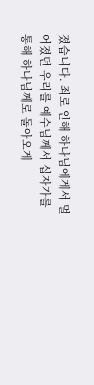졌습니다. 죄로 인해 하나님에게서 멀어졌던 우리를 예수님께서 십자가를 통해 하나님께로 돌아오게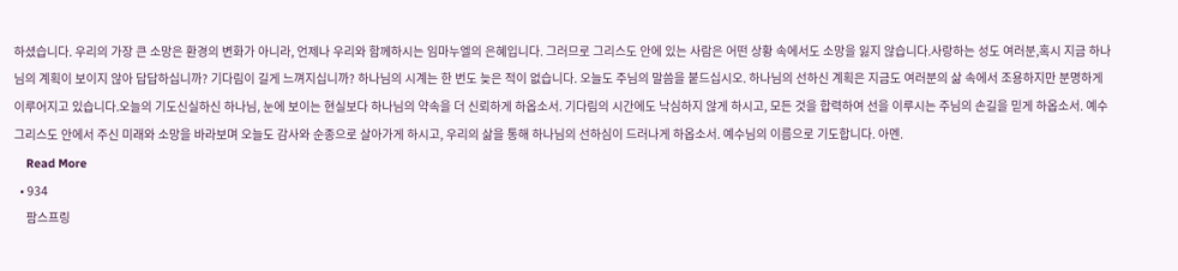하셨습니다. 우리의 가장 큰 소망은 환경의 변화가 아니라, 언제나 우리와 함께하시는 임마누엘의 은혜입니다. 그러므로 그리스도 안에 있는 사람은 어떤 상황 속에서도 소망을 잃지 않습니다.사랑하는 성도 여러분,혹시 지금 하나님의 계획이 보이지 않아 답답하십니까? 기다림이 길게 느껴지십니까? 하나님의 시계는 한 번도 늦은 적이 없습니다. 오늘도 주님의 말씀을 붙드십시오. 하나님의 선하신 계획은 지금도 여러분의 삶 속에서 조용하지만 분명하게 이루어지고 있습니다.오늘의 기도신실하신 하나님, 눈에 보이는 현실보다 하나님의 약속을 더 신뢰하게 하옵소서. 기다림의 시간에도 낙심하지 않게 하시고, 모든 것을 합력하여 선을 이루시는 주님의 손길을 믿게 하옵소서. 예수 그리스도 안에서 주신 미래와 소망을 바라보며 오늘도 감사와 순종으로 살아가게 하시고, 우리의 삶을 통해 하나님의 선하심이 드러나게 하옵소서. 예수님의 이름으로 기도합니다. 아멘.
    Read More
  • 934
    팜스프링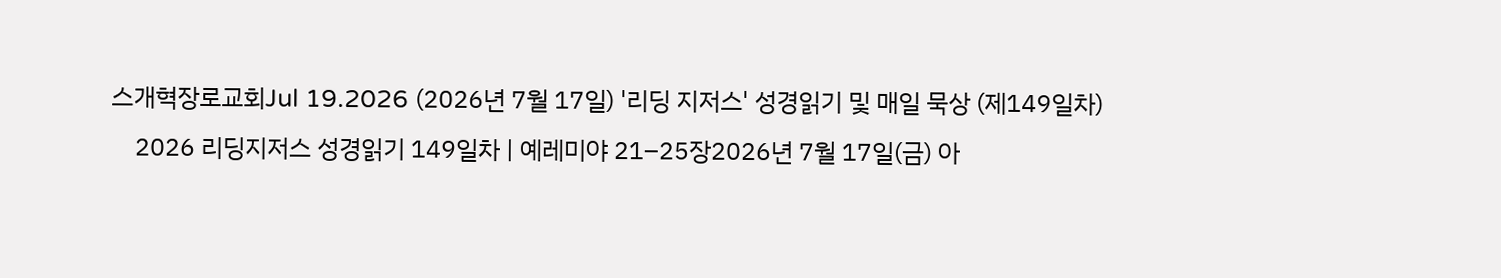스개혁장로교회Jul 19.2026 (2026년 7월 17일) '리딩 지저스' 성경읽기 및 매일 묵상 (제149일차)
    2026 리딩지저스 성경읽기 149일차 | 예레미야 21–25장2026년 7월 17일(금) 아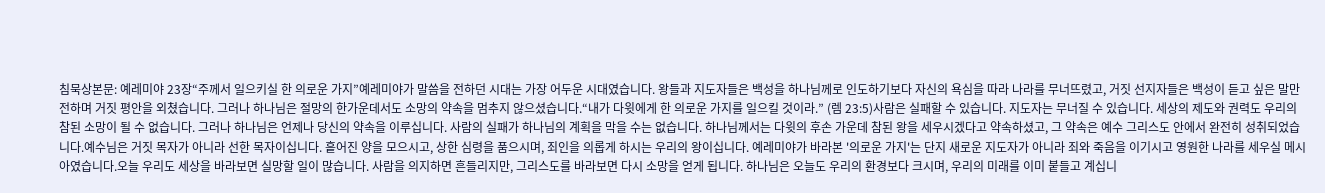침묵상본문: 예레미야 23장“주께서 일으키실 한 의로운 가지”예레미야가 말씀을 전하던 시대는 가장 어두운 시대였습니다. 왕들과 지도자들은 백성을 하나님께로 인도하기보다 자신의 욕심을 따라 나라를 무너뜨렸고, 거짓 선지자들은 백성이 듣고 싶은 말만 전하며 거짓 평안을 외쳤습니다. 그러나 하나님은 절망의 한가운데서도 소망의 약속을 멈추지 않으셨습니다.“내가 다윗에게 한 의로운 가지를 일으킬 것이라.” (렘 23:5)사람은 실패할 수 있습니다. 지도자는 무너질 수 있습니다. 세상의 제도와 권력도 우리의 참된 소망이 될 수 없습니다. 그러나 하나님은 언제나 당신의 약속을 이루십니다. 사람의 실패가 하나님의 계획을 막을 수는 없습니다. 하나님께서는 다윗의 후손 가운데 참된 왕을 세우시겠다고 약속하셨고, 그 약속은 예수 그리스도 안에서 완전히 성취되었습니다.예수님은 거짓 목자가 아니라 선한 목자이십니다. 흩어진 양을 모으시고, 상한 심령을 품으시며, 죄인을 의롭게 하시는 우리의 왕이십니다. 예레미야가 바라본 '의로운 가지'는 단지 새로운 지도자가 아니라 죄와 죽음을 이기시고 영원한 나라를 세우실 메시아였습니다.오늘 우리도 세상을 바라보면 실망할 일이 많습니다. 사람을 의지하면 흔들리지만, 그리스도를 바라보면 다시 소망을 얻게 됩니다. 하나님은 오늘도 우리의 환경보다 크시며, 우리의 미래를 이미 붙들고 계십니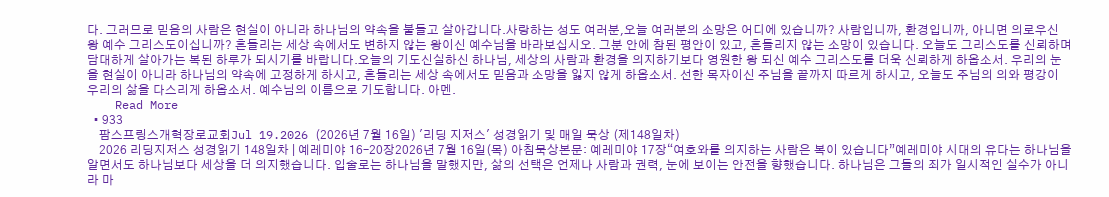다. 그러므로 믿음의 사람은 현실이 아니라 하나님의 약속을 붙들고 살아갑니다.사랑하는 성도 여러분,오늘 여러분의 소망은 어디에 있습니까? 사람입니까, 환경입니까, 아니면 의로우신 왕 예수 그리스도이십니까? 흔들리는 세상 속에서도 변하지 않는 왕이신 예수님을 바라보십시오. 그분 안에 참된 평안이 있고, 흔들리지 않는 소망이 있습니다. 오늘도 그리스도를 신뢰하며 담대하게 살아가는 복된 하루가 되시기를 바랍니다.오늘의 기도신실하신 하나님, 세상의 사람과 환경을 의지하기보다 영원한 왕 되신 예수 그리스도를 더욱 신뢰하게 하옵소서. 우리의 눈을 현실이 아니라 하나님의 약속에 고정하게 하시고, 흔들리는 세상 속에서도 믿음과 소망을 잃지 않게 하옵소서. 선한 목자이신 주님을 끝까지 따르게 하시고, 오늘도 주님의 의와 평강이 우리의 삶을 다스리게 하옵소서. 예수님의 이름으로 기도합니다. 아멘.
    Read More
  • 933
    팜스프링스개혁장로교회Jul 19.2026 (2026년 7월 16일) '리딩 지저스' 성경읽기 및 매일 묵상 (제148일차)
    2026 리딩지저스 성경읽기 148일차 | 예레미야 16–20장2026년 7월 16일(목) 아침묵상본문: 예레미야 17장“여호와를 의지하는 사람은 복이 있습니다”예레미야 시대의 유다는 하나님을 알면서도 하나님보다 세상을 더 의지했습니다. 입술로는 하나님을 말했지만, 삶의 선택은 언제나 사람과 권력, 눈에 보이는 안전을 향했습니다. 하나님은 그들의 죄가 일시적인 실수가 아니라 마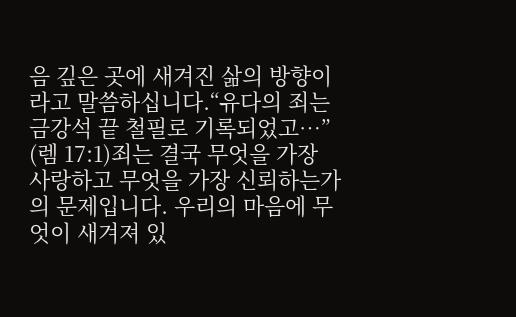음 깊은 곳에 새겨진 삶의 방향이라고 말씀하십니다.“유다의 죄는 금강석 끝 철필로 기록되었고…” (렘 17:1)죄는 결국 무엇을 가장 사랑하고 무엇을 가장 신뢰하는가의 문제입니다. 우리의 마음에 무엇이 새겨져 있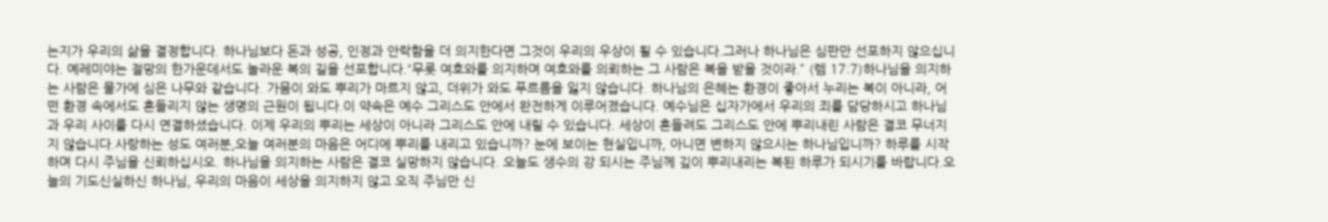는지가 우리의 삶을 결정합니다. 하나님보다 돈과 성공, 인정과 안락함을 더 의지한다면 그것이 우리의 우상이 될 수 있습니다.그러나 하나님은 심판만 선포하지 않으십니다. 예레미야는 절망의 한가운데서도 놀라운 복의 길을 선포합니다.“무릇 여호와를 의지하며 여호와를 의뢰하는 그 사람은 복을 받을 것이라.” (렘 17:7)하나님을 의지하는 사람은 물가에 심은 나무와 같습니다. 가뭄이 와도 뿌리가 마르지 않고, 더위가 와도 푸르름을 잃지 않습니다. 하나님의 은혜는 환경이 좋아서 누리는 복이 아니라, 어떤 환경 속에서도 흔들리지 않는 생명의 근원이 됩니다.이 약속은 예수 그리스도 안에서 완전하게 이루어졌습니다. 예수님은 십자가에서 우리의 죄를 담당하시고 하나님과 우리 사이를 다시 연결하셨습니다. 이제 우리의 뿌리는 세상이 아니라 그리스도 안에 내릴 수 있습니다. 세상이 흔들려도 그리스도 안에 뿌리내린 사람은 결코 무너지지 않습니다.사랑하는 성도 여러분,오늘 여러분의 마음은 어디에 뿌리를 내리고 있습니까? 눈에 보이는 현실입니까, 아니면 변하지 않으시는 하나님입니까? 하루를 시작하며 다시 주님을 신뢰하십시오. 하나님을 의지하는 사람은 결코 실망하지 않습니다. 오늘도 생수의 강 되시는 주님께 깊이 뿌리내리는 복된 하루가 되시기를 바랍니다.오늘의 기도신실하신 하나님, 우리의 마음이 세상을 의지하지 않고 오직 주님만 신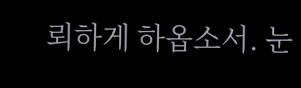뢰하게 하옵소서. 눈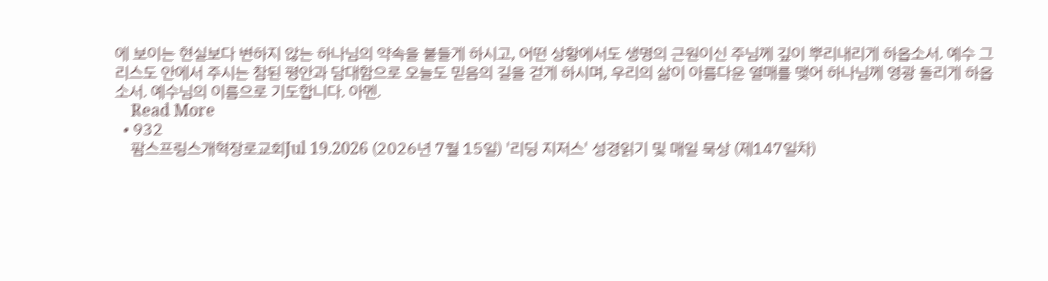에 보이는 현실보다 변하지 않는 하나님의 약속을 붙들게 하시고, 어떤 상황에서도 생명의 근원이신 주님께 깊이 뿌리내리게 하옵소서. 예수 그리스도 안에서 주시는 참된 평안과 담대함으로 오늘도 믿음의 길을 걷게 하시며, 우리의 삶이 아름다운 열매를 맺어 하나님께 영광 돌리게 하옵소서. 예수님의 이름으로 기도합니다. 아멘.
    Read More
  • 932
    팜스프링스개혁장로교회Jul 19.2026 (2026년 7월 15일) '리딩 지저스' 성경읽기 및 매일 묵상 (제147일차)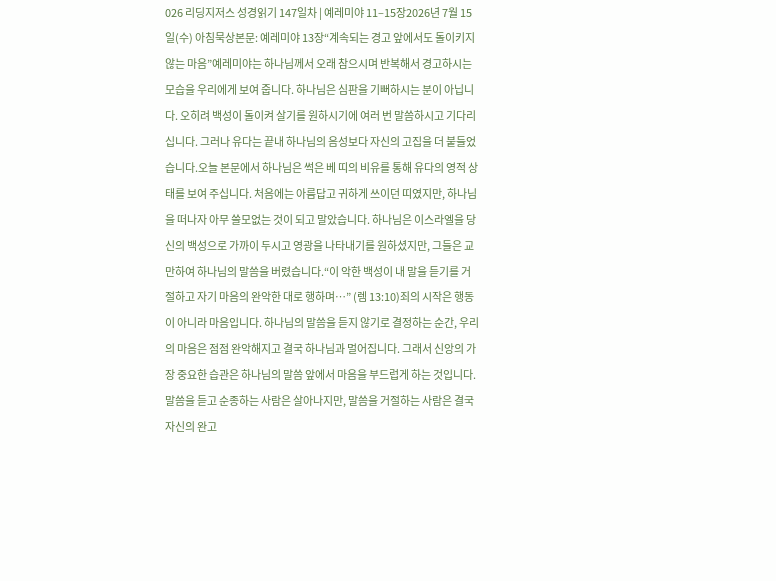026 리딩지저스 성경읽기 147일차 | 예레미야 11–15장2026년 7월 15일(수) 아침묵상본문: 예레미야 13장“계속되는 경고 앞에서도 돌이키지 않는 마음”예레미야는 하나님께서 오래 참으시며 반복해서 경고하시는 모습을 우리에게 보여 줍니다. 하나님은 심판을 기뻐하시는 분이 아닙니다. 오히려 백성이 돌이켜 살기를 원하시기에 여러 번 말씀하시고 기다리십니다. 그러나 유다는 끝내 하나님의 음성보다 자신의 고집을 더 붙들었습니다.오늘 본문에서 하나님은 썩은 베 띠의 비유를 통해 유다의 영적 상태를 보여 주십니다. 처음에는 아름답고 귀하게 쓰이던 띠였지만, 하나님을 떠나자 아무 쓸모없는 것이 되고 말았습니다. 하나님은 이스라엘을 당신의 백성으로 가까이 두시고 영광을 나타내기를 원하셨지만, 그들은 교만하여 하나님의 말씀을 버렸습니다.“이 악한 백성이 내 말을 듣기를 거절하고 자기 마음의 완악한 대로 행하며…” (렘 13:10)죄의 시작은 행동이 아니라 마음입니다. 하나님의 말씀을 듣지 않기로 결정하는 순간, 우리의 마음은 점점 완악해지고 결국 하나님과 멀어집니다. 그래서 신앙의 가장 중요한 습관은 하나님의 말씀 앞에서 마음을 부드럽게 하는 것입니다. 말씀을 듣고 순종하는 사람은 살아나지만, 말씀을 거절하는 사람은 결국 자신의 완고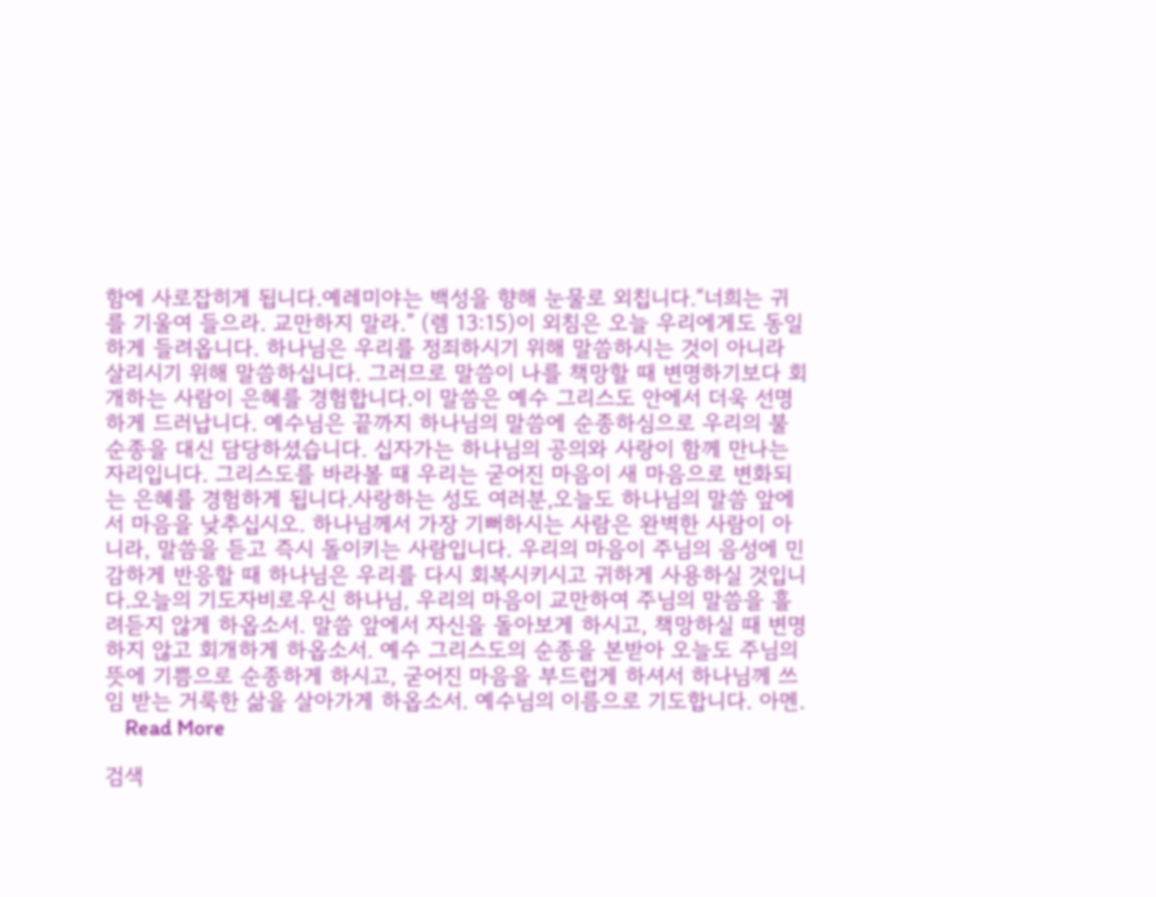함에 사로잡히게 됩니다.예레미야는 백성을 향해 눈물로 외칩니다.“너희는 귀를 기울여 들으라. 교만하지 말라.” (렘 13:15)이 외침은 오늘 우리에게도 동일하게 들려옵니다. 하나님은 우리를 정죄하시기 위해 말씀하시는 것이 아니라 살리시기 위해 말씀하십니다. 그러므로 말씀이 나를 책망할 때 변명하기보다 회개하는 사람이 은혜를 경험합니다.이 말씀은 예수 그리스도 안에서 더욱 선명하게 드러납니다. 예수님은 끝까지 하나님의 말씀에 순종하심으로 우리의 불순종을 대신 담당하셨습니다. 십자가는 하나님의 공의와 사랑이 함께 만나는 자리입니다. 그리스도를 바라볼 때 우리는 굳어진 마음이 새 마음으로 변화되는 은혜를 경험하게 됩니다.사랑하는 성도 여러분,오늘도 하나님의 말씀 앞에서 마음을 낮추십시오. 하나님께서 가장 기뻐하시는 사람은 완벽한 사람이 아니라, 말씀을 듣고 즉시 돌이키는 사람입니다. 우리의 마음이 주님의 음성에 민감하게 반응할 때 하나님은 우리를 다시 회복시키시고 귀하게 사용하실 것입니다.오늘의 기도자비로우신 하나님, 우리의 마음이 교만하여 주님의 말씀을 흘려듣지 않게 하옵소서. 말씀 앞에서 자신을 돌아보게 하시고, 책망하실 때 변명하지 않고 회개하게 하옵소서. 예수 그리스도의 순종을 본받아 오늘도 주님의 뜻에 기쁨으로 순종하게 하시고, 굳어진 마음을 부드럽게 하셔서 하나님께 쓰임 받는 거룩한 삶을 살아가게 하옵소서. 예수님의 이름으로 기도합니다. 아멘.
    Read More

검색